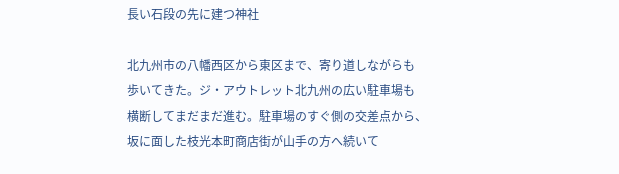長い石段の先に建つ神社

北九州市の八幡西区から東区まで、寄り道しながらも
歩いてきた。ジ・アウトレット北九州の広い駐車場も
横断してまだまだ進む。駐車場のすぐ側の交差点から、
坂に面した枝光本町商店街が山手の方へ続いて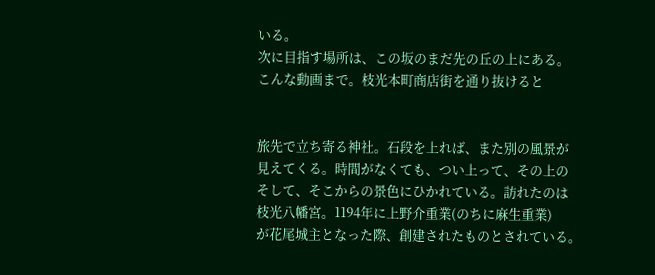いる。
次に目指す場所は、この坂のまだ先の丘の上にある。
こんな動画まで。枝光本町商店街を通り抜けると


旅先で立ち寄る神社。石段を上れば、また別の風景が
見えてくる。時間がなくても、つい上って、その上の
そして、そこからの景色にひかれている。訪れたのは
枝光八幡宮。1194年に上野介重業(のちに麻生重業)
が花尾城主となった際、創建されたものとされている。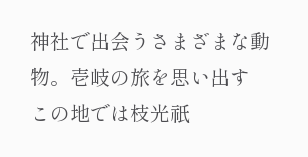神社で出会うさまざまな動物。壱岐の旅を思い出す
この地では枝光祇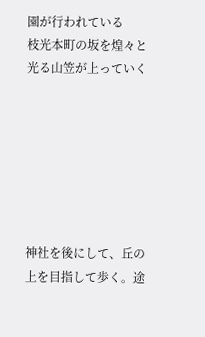園が行われている
枝光本町の坂を煌々と光る山笠が上っていく







神社を後にして、丘の上を目指して歩く。途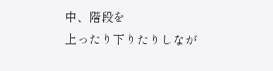中、階段を
上ったり下りたりしなが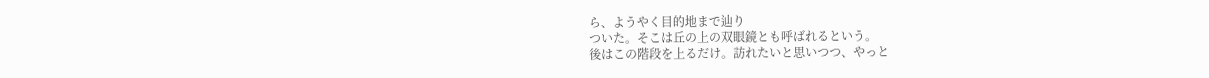ら、ようやく目的地まで辿り
ついた。そこは丘の上の双眼鏡とも呼ばれるという。
後はこの階段を上るだけ。訪れたいと思いつつ、やっと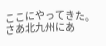ここにやってきた。さあ北九州にあ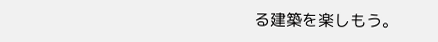る建築を楽しもう。